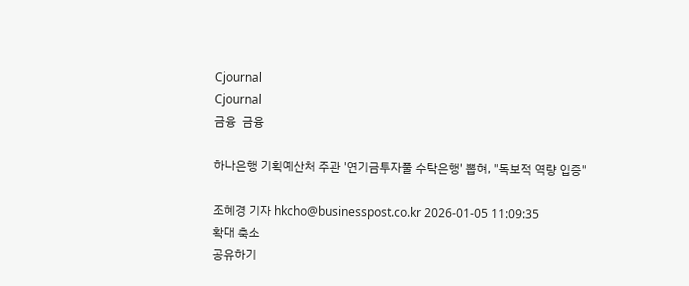Cjournal
Cjournal
금융  금융

하나은행 기획예산처 주관 '연기금투자풀 수탁은행' 뽑혀, "독보적 역량 입증"

조혜경 기자 hkcho@businesspost.co.kr 2026-01-05 11:09:35
확대 축소
공유하기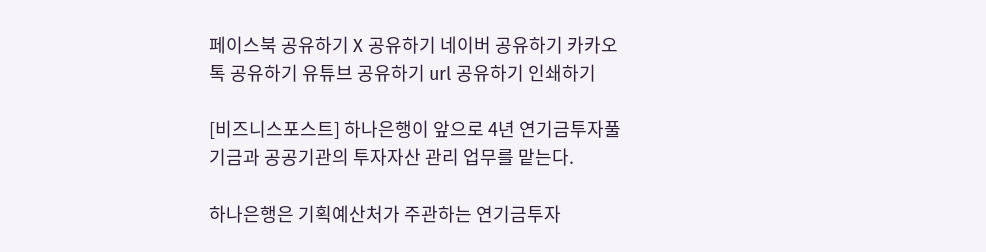페이스북 공유하기 X 공유하기 네이버 공유하기 카카오톡 공유하기 유튜브 공유하기 url 공유하기 인쇄하기

[비즈니스포스트] 하나은행이 앞으로 4년 연기금투자풀 기금과 공공기관의 투자자산 관리 업무를 맡는다.

하나은행은 기획예산처가 주관하는 연기금투자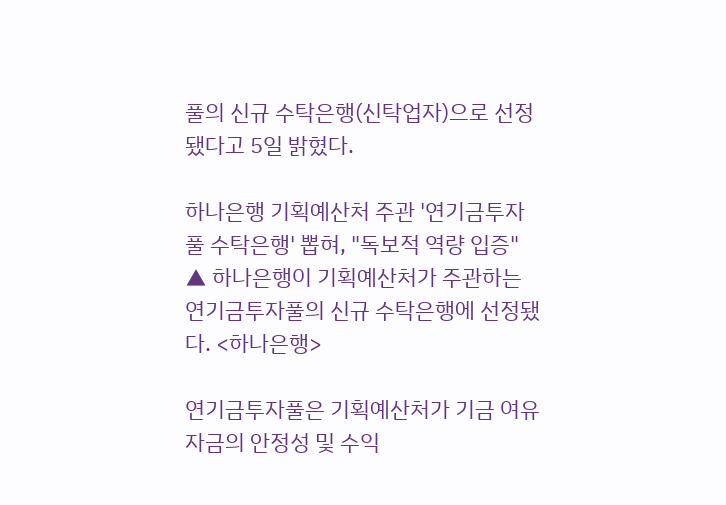풀의 신규 수탁은행(신탁업자)으로 선정됐다고 5일 밝혔다.

하나은행 기획예산처 주관 '연기금투자풀 수탁은행' 뽑혀, "독보적 역량 입증"
▲ 하나은행이 기획예산처가 주관하는 연기금투자풀의 신규 수탁은행에 선정됐다. <하나은행>

연기금투자풀은 기획예산처가 기금 여유자금의 안정성 및 수익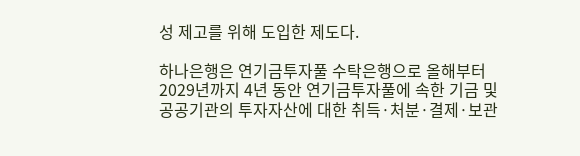성 제고를 위해 도입한 제도다.

하나은행은 연기금투자풀 수탁은행으로 올해부터 2029년까지 4년 동안 연기금투자풀에 속한 기금 및 공공기관의 투자자산에 대한 취득·처분·결제·보관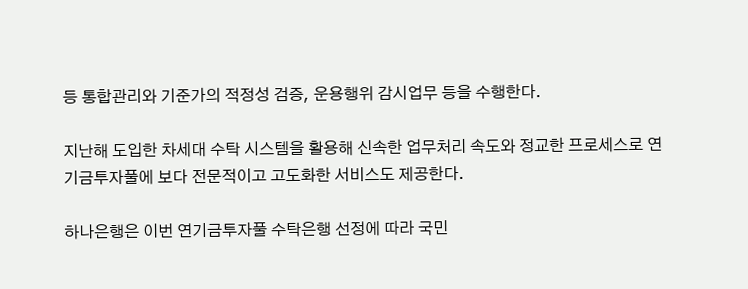등 통합관리와 기준가의 적정성 검증, 운용행위 감시업무 등을 수행한다.

지난해 도입한 차세대 수탁 시스템을 활용해 신속한 업무처리 속도와 정교한 프로세스로 연기금투자풀에 보다 전문적이고 고도화한 서비스도 제공한다.

하나은행은 이번 연기금투자풀 수탁은행 선정에 따라 국민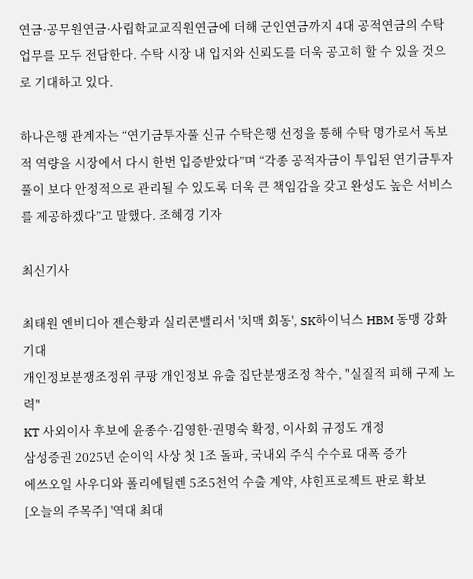연금·공무원연금·사립학교교직원연금에 더해 군인연금까지 4대 공적연금의 수탁업무를 모두 전담한다. 수탁 시장 내 입지와 신뢰도를 더욱 공고히 할 수 있을 것으로 기대하고 있다.

하나은행 관계자는 “연기금투자풀 신규 수탁은행 선정을 통해 수탁 명가로서 독보적 역량을 시장에서 다시 한번 입증받았다”며 “각종 공적자금이 투입된 연기금투자풀이 보다 안정적으로 관리될 수 있도록 더욱 큰 책임감을 갖고 완성도 높은 서비스를 제공하겠다”고 말했다. 조혜경 기자

최신기사

최태원 엔비디아 젠슨황과 실리콘밸리서 '치맥 회동', SK하이닉스 HBM 동맹 강화 기대
개인정보분쟁조정위 쿠팡 개인정보 유출 집단분쟁조정 착수, "실질적 피해 구제 노력"
KT 사외이사 후보에 윤종수·김영한·권명숙 확정, 이사회 규정도 개정
삼성증권 2025년 순이익 사상 첫 1조 돌파, 국내외 주식 수수료 대폭 증가
에쓰오일 사우디와 폴리에틸렌 5조5천억 수출 계약, 샤힌프로젝트 판로 확보
[오늘의 주목주] '역대 최대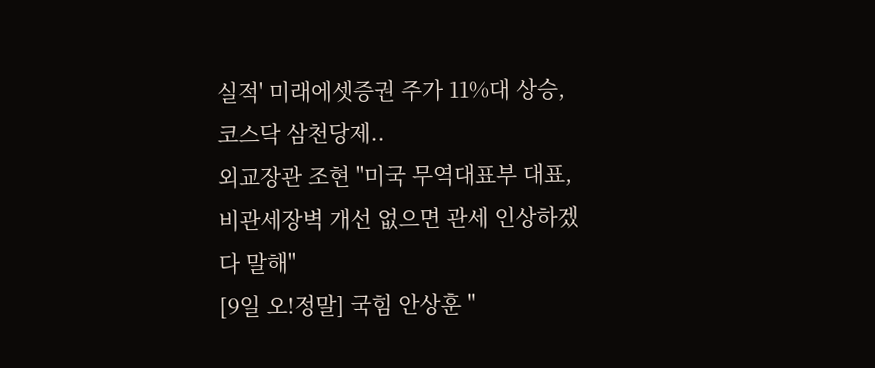실적' 미래에셋증권 주가 11%대 상승, 코스닥 삼천당제..
외교장관 조현 "미국 무역대표부 대표, 비관세장벽 개선 없으면 관세 인상하겠다 말해"
[9일 오!정말] 국힘 안상훈 "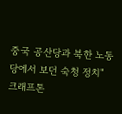중국 공산당과 북한 노동당에서 보던 숙청 정치"
크래프톤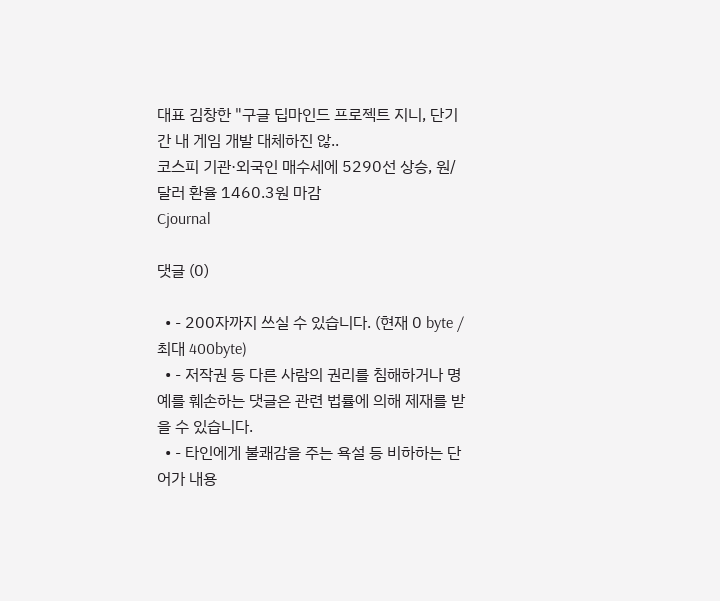대표 김창한 "구글 딥마인드 프로젝트 지니, 단기간 내 게임 개발 대체하진 않..
코스피 기관·외국인 매수세에 5290선 상승, 원/달러 환율 1460.3원 마감
Cjournal

댓글 (0)

  • - 200자까지 쓰실 수 있습니다. (현재 0 byte / 최대 400byte)
  • - 저작권 등 다른 사람의 권리를 침해하거나 명예를 훼손하는 댓글은 관련 법률에 의해 제재를 받을 수 있습니다.
  • - 타인에게 불쾌감을 주는 욕설 등 비하하는 단어가 내용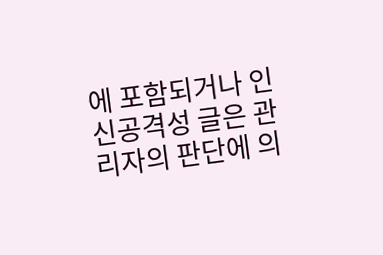에 포함되거나 인신공격성 글은 관리자의 판단에 의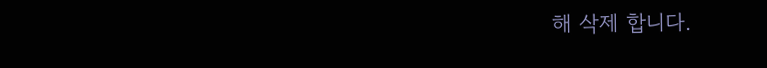해 삭제 합니다.